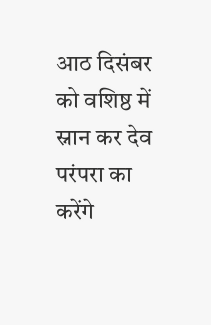आठ दिसंबर को वशिष्ठ में स्नान कर देव परंपरा का करेंगे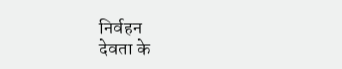निर्वहन
देवता के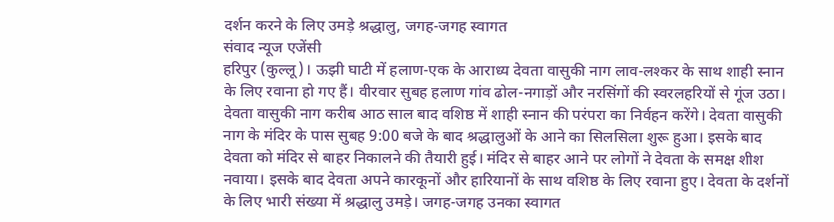दर्शन करने के लिए उमड़े श्रद्धालु, जगह-जगह स्वागत
संवाद न्यूज एजेंसी
हरिपुर (कुल्लू)। ऊझी घाटी में हलाण-एक के आराध्य देवता वासुकी नाग लाव-लश्कर के साथ शाही स्नान के लिए रवाना हो गए हैं। वीरवार सुबह हलाण गांव ढोल-नगाड़ों और नरसिंगों की स्वरलहरियों से गूंज उठा।
देवता वासुकी नाग करीब आठ साल बाद वशिष्ठ में शाही स्नान की परंपरा का निर्वहन करेंगे। देवता वासुकी नाग के मंदिर के पास सुबह 9:00 बजे के बाद श्रद्धालुओं के आने का सिलसिला शुरू हुआ। इसके बाद देवता को मंदिर से बाहर निकालने की तैयारी हुई। मंदिर से बाहर आने पर लोगों ने देवता के समक्ष शीश नवाया। इसके बाद देवता अपने कारकूनों और हारियानों के साथ वशिष्ठ के लिए रवाना हुए। देवता के दर्शनों के लिए भारी संख्या में श्रद्धालु उमड़े। जगह-जगह उनका स्वागत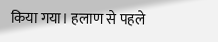किया गया। हलाण से पहले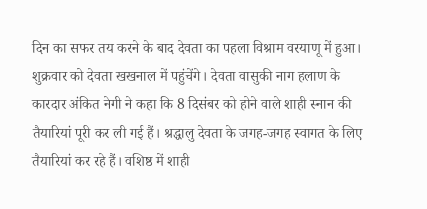दिन का सफर तय करने के बाद देवता का पहला विश्राम वरयाणू में हुआ। शुक्रवार को देवता खखनाल में पहुंचेंगे। देवता वासुकी नाग हलाण के कारदार अंकित नेगी ने कहा कि 8 दिसंबर को होने वाले शाही स्नान की तैयारियां पूरी कर ली गई हैं। श्रद्धालु देवता के जगह-जगह स्वागत के लिए तैयारियां कर रहे हैं। वशिष्ठ में शाही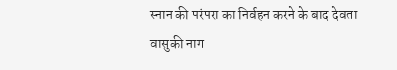स्नान की परंपरा का निर्वहन करने के बाद देवता वासुकी नाग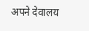अपने देवालय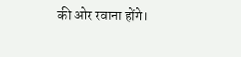की ओर रवाना होंगे।